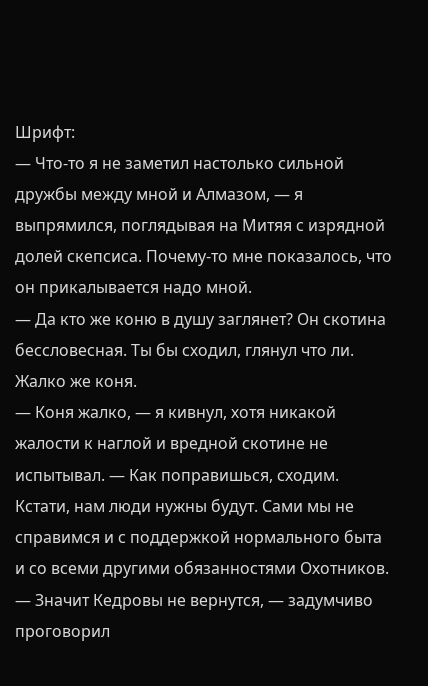Шрифт:
— Что-то я не заметил настолько сильной дружбы между мной и Алмазом, — я выпрямился, поглядывая на Митяя с изрядной долей скепсиса. Почему-то мне показалось, что он прикалывается надо мной.
— Да кто же коню в душу заглянет? Он скотина бессловесная. Ты бы сходил, глянул что ли. Жалко же коня.
— Коня жалко, — я кивнул, хотя никакой жалости к наглой и вредной скотине не испытывал. — Как поправишься, сходим. Кстати, нам люди нужны будут. Сами мы не справимся и с поддержкой нормального быта и со всеми другими обязанностями Охотников.
— Значит Кедровы не вернутся, — задумчиво проговорил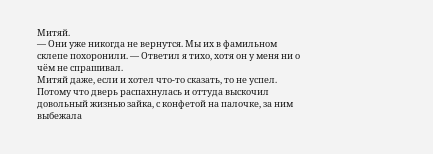Митяй.
— Они уже никогда не вернутся. Мы их в фамильном склепе похоронили. — Ответил я тихо, хотя он у меня ни о чём не спрашивал.
Митяй даже, если и хотел что-то сказать, то не успел. Потому что дверь распахнулась и оттуда выскочил довольный жизнью зайка, с конфетой на палочке, за ним выбежала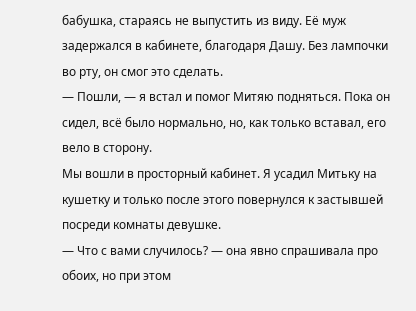бабушка, стараясь не выпустить из виду. Её муж задержался в кабинете, благодаря Дашу. Без лампочки во рту, он смог это сделать.
— Пошли, — я встал и помог Митяю подняться. Пока он сидел, всё было нормально, но, как только вставал, его вело в сторону.
Мы вошли в просторный кабинет. Я усадил Митьку на кушетку и только после этого повернулся к застывшей посреди комнаты девушке.
— Что с вами случилось? — она явно спрашивала про обоих, но при этом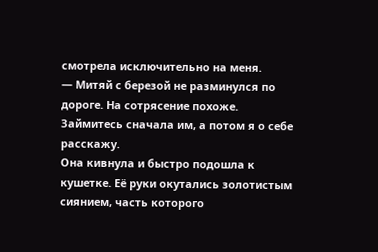смотрела исключительно на меня.
— Митяй с березой не разминулся по дороге. На сотрясение похоже. Займитесь сначала им, а потом я о себе расскажу.
Она кивнула и быстро подошла к кушетке. Её руки окутались золотистым сиянием, часть которого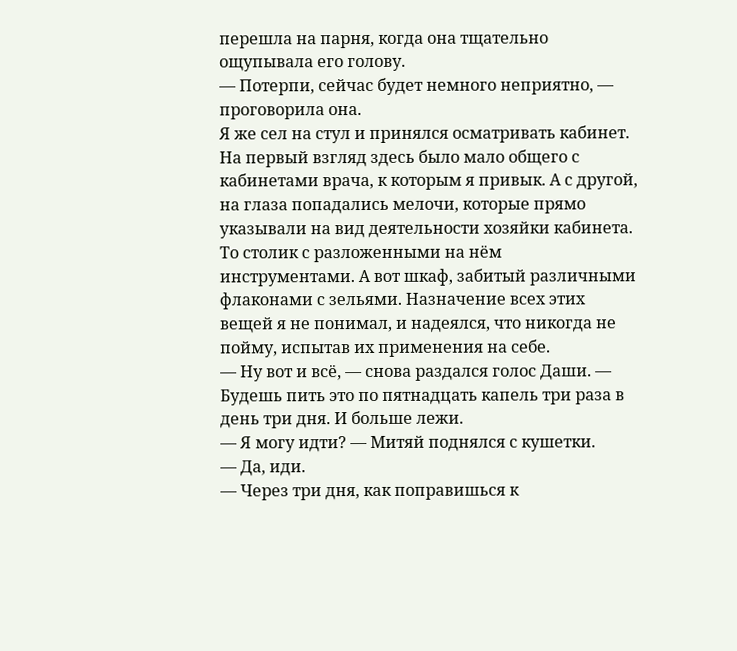перешла на парня, когда она тщательно ощупывала его голову.
— Потерпи, сейчас будет немного неприятно, — проговорила она.
Я же сел на стул и принялся осматривать кабинет. На первый взгляд здесь было мало общего с кабинетами врача, к которым я привык. А с другой, на глаза попадались мелочи, которые прямо указывали на вид деятельности хозяйки кабинета. То столик с разложенными на нём инструментами. А вот шкаф, забитый различными флаконами с зельями. Назначение всех этих вещей я не понимал, и надеялся, что никогда не пойму, испытав их применения на себе.
— Ну вот и всё, — снова раздался голос Даши. — Будешь пить это по пятнадцать капель три раза в день три дня. И больше лежи.
— Я могу идти? — Митяй поднялся с кушетки.
— Да, иди.
— Через три дня, как поправишься к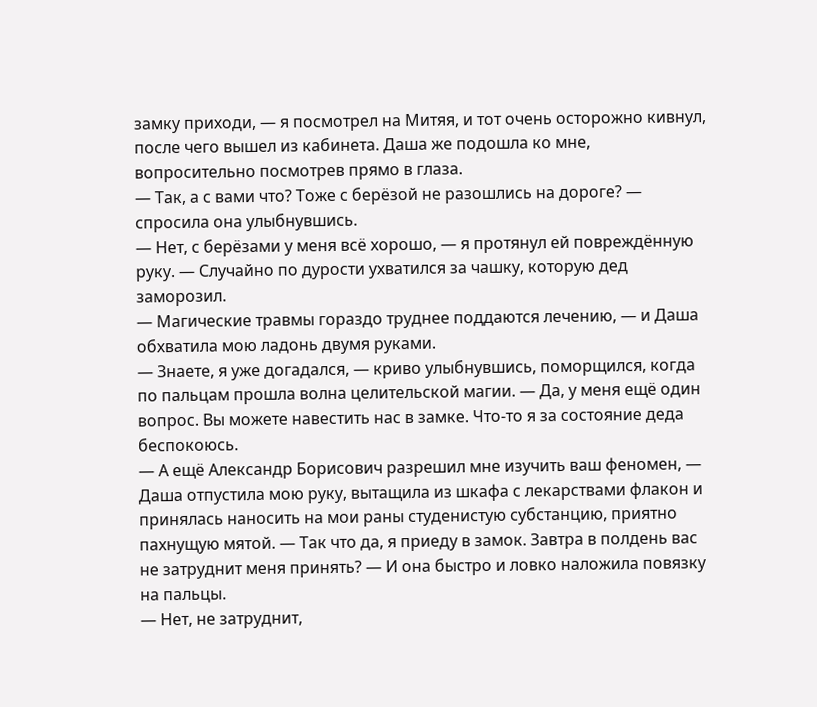замку приходи, — я посмотрел на Митяя, и тот очень осторожно кивнул, после чего вышел из кабинета. Даша же подошла ко мне, вопросительно посмотрев прямо в глаза.
— Так, а с вами что? Тоже с берёзой не разошлись на дороге? — спросила она улыбнувшись.
— Нет, с берёзами у меня всё хорошо, — я протянул ей повреждённую руку. — Случайно по дурости ухватился за чашку, которую дед заморозил.
— Магические травмы гораздо труднее поддаются лечению, — и Даша обхватила мою ладонь двумя руками.
— Знаете, я уже догадался, — криво улыбнувшись, поморщился, когда по пальцам прошла волна целительской магии. — Да, у меня ещё один вопрос. Вы можете навестить нас в замке. Что-то я за состояние деда беспокоюсь.
— А ещё Александр Борисович разрешил мне изучить ваш феномен, — Даша отпустила мою руку, вытащила из шкафа с лекарствами флакон и принялась наносить на мои раны студенистую субстанцию, приятно пахнущую мятой. — Так что да, я приеду в замок. Завтра в полдень вас не затруднит меня принять? — И она быстро и ловко наложила повязку на пальцы.
— Нет, не затруднит,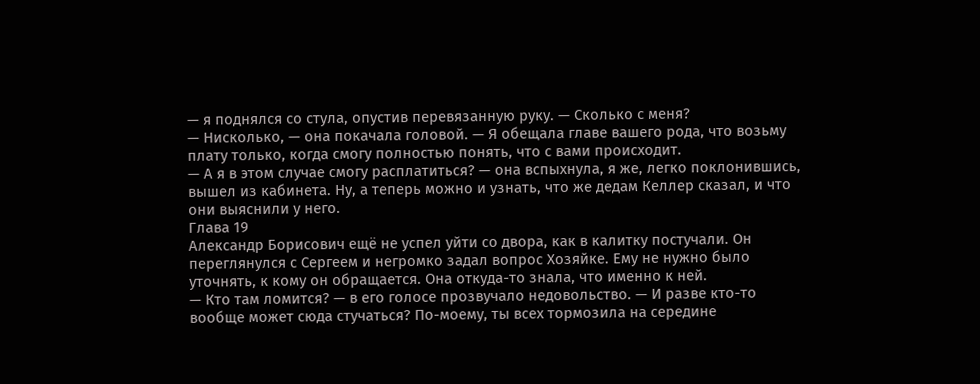— я поднялся со стула, опустив перевязанную руку. — Сколько с меня?
— Нисколько, — она покачала головой. — Я обещала главе вашего рода, что возьму плату только, когда смогу полностью понять, что с вами происходит.
— А я в этом случае смогу расплатиться? — она вспыхнула, я же, легко поклонившись, вышел из кабинета. Ну, а теперь можно и узнать, что же дедам Келлер сказал, и что они выяснили у него.
Глава 19
Александр Борисович ещё не успел уйти со двора, как в калитку постучали. Он переглянулся с Сергеем и негромко задал вопрос Хозяйке. Ему не нужно было уточнять, к кому он обращается. Она откуда-то знала, что именно к ней.
— Кто там ломится? — в его голосе прозвучало недовольство. — И разве кто-то вообще может сюда стучаться? По-моему, ты всех тормозила на середине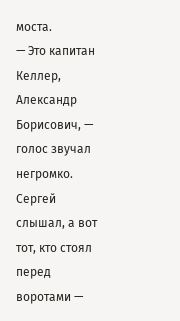моста.
— Это капитан Келлер, Александр Борисович, — голос звучал негромко. Сергей слышал, а вот тот, кто стоял перед воротами —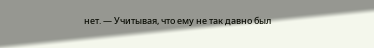нет. — Учитывая, что ему не так давно был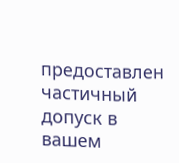предоставлен частичный допуск в вашем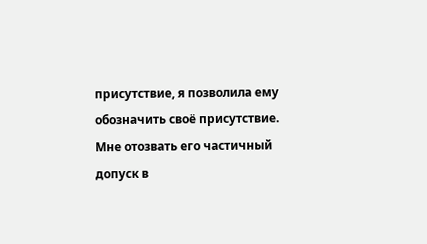присутствие, я позволила ему обозначить своё присутствие. Мне отозвать его частичный допуск в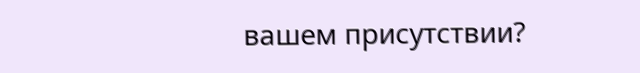вашем присутствии?